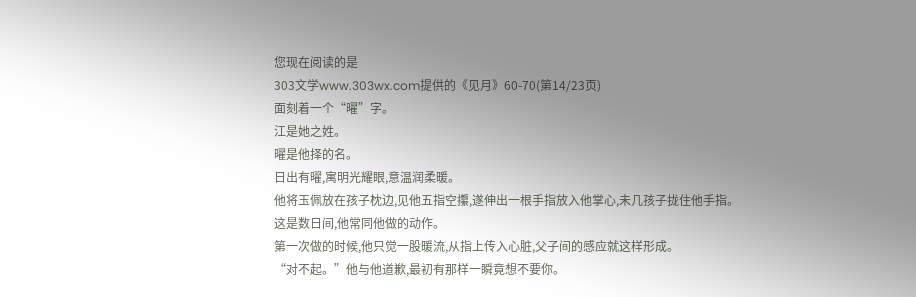您现在阅读的是
303文学www.303wx.com提供的《见月》60-70(第14/23页)
面刻着一个“曜”字。
江是她之姓。
曜是他择的名。
日出有曜,寓明光耀眼,意温润柔暖。
他将玉佩放在孩子枕边,见他五指空攥,遂伸出一根手指放入他掌心,未几孩子拢住他手指。
这是数日间,他常同他做的动作。
第一次做的时候,他只觉一股暖流,从指上传入心脏,父子间的感应就这样形成。
“对不起。”他与他道歉,最初有那样一瞬竟想不要你。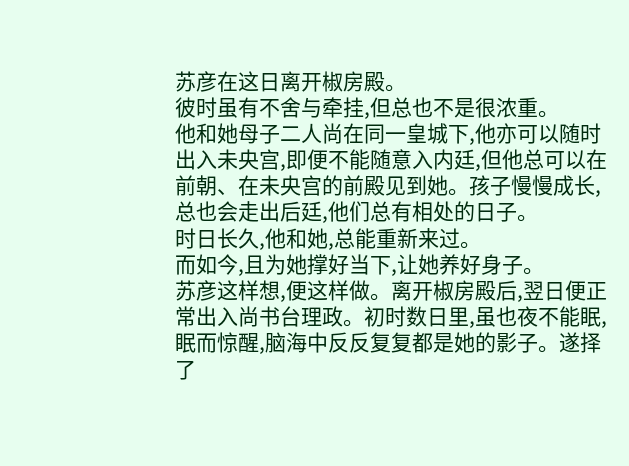苏彦在这日离开椒房殿。
彼时虽有不舍与牵挂,但总也不是很浓重。
他和她母子二人尚在同一皇城下,他亦可以随时出入未央宫,即便不能随意入内廷,但他总可以在前朝、在未央宫的前殿见到她。孩子慢慢成长,总也会走出后廷,他们总有相处的日子。
时日长久,他和她,总能重新来过。
而如今,且为她撑好当下,让她养好身子。
苏彦这样想,便这样做。离开椒房殿后,翌日便正常出入尚书台理政。初时数日里,虽也夜不能眠,眠而惊醒,脑海中反反复复都是她的影子。遂择了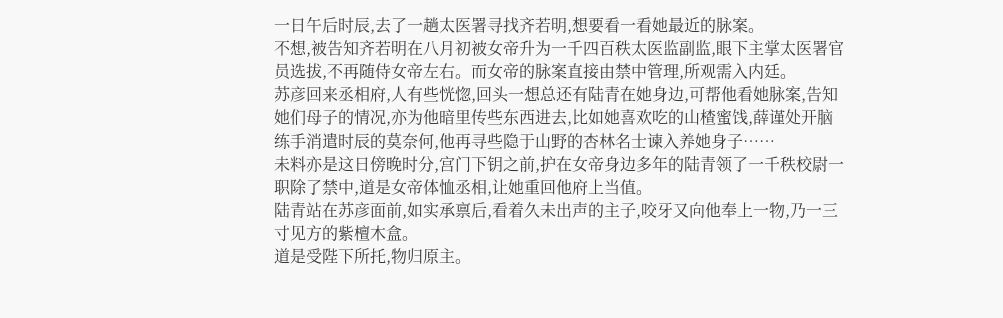一日午后时辰,去了一趟太医署寻找齐若明,想要看一看她最近的脉案。
不想,被告知齐若明在八月初被女帝升为一千四百秩太医监副监,眼下主掌太医署官员选拔,不再随侍女帝左右。而女帝的脉案直接由禁中管理,所观需入内廷。
苏彦回来丞相府,人有些恍惚,回头一想总还有陆青在她身边,可帮他看她脉案,告知她们母子的情况,亦为他暗里传些东西进去,比如她喜欢吃的山楂蜜饯,薛谨处开脑练手消遣时辰的莫奈何,他再寻些隐于山野的杏林名士谏入养她身子……
未料亦是这日傍晚时分,宫门下钥之前,护在女帝身边多年的陆青领了一千秩校尉一职除了禁中,道是女帝体恤丞相,让她重回他府上当值。
陆青站在苏彦面前,如实承禀后,看着久未出声的主子,咬牙又向他奉上一物,乃一三寸见方的紫檀木盒。
道是受陛下所托,物归原主。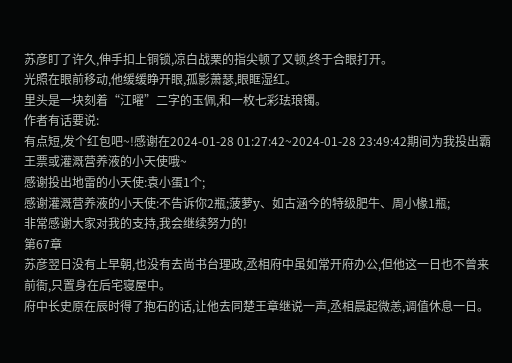苏彦盯了许久,伸手扣上铜锁,凉白战栗的指尖顿了又顿,终于合眼打开。
光照在眼前移动,他缓缓睁开眼,孤影萧瑟,眼眶湿红。
里头是一块刻着“江曜”二字的玉佩,和一枚七彩珐琅镯。
作者有话要说:
有点短,发个红包吧~!感谢在2024-01-28 01:27:42~2024-01-28 23:49:42期间为我投出霸王票或灌溉营养液的小天使哦~
感谢投出地雷的小天使:袁小蛋1个;
感谢灌溉营养液的小天使:不告诉你2瓶;菠萝y、如古涵今的特级肥牛、周小椽1瓶;
非常感谢大家对我的支持,我会继续努力的!
第67章
苏彦翌日没有上早朝,也没有去尚书台理政,丞相府中虽如常开府办公,但他这一日也不曾来前衙,只置身在后宅寝屋中。
府中长史原在辰时得了抱石的话,让他去同楚王章继说一声,丞相晨起微恙,调值休息一日。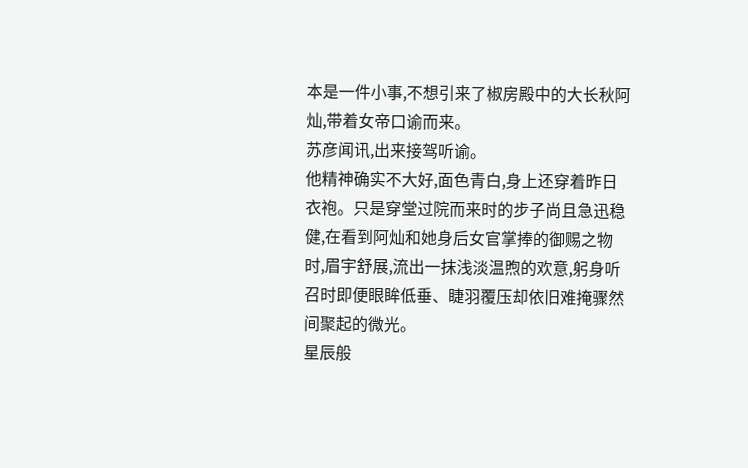本是一件小事,不想引来了椒房殿中的大长秋阿灿,带着女帝口谕而来。
苏彦闻讯,出来接驾听谕。
他精神确实不大好,面色青白,身上还穿着昨日衣袍。只是穿堂过院而来时的步子尚且急迅稳健,在看到阿灿和她身后女官掌捧的御赐之物时,眉宇舒展,流出一抹浅淡温煦的欢意,躬身听召时即便眼眸低垂、睫羽覆压却依旧难掩骤然间聚起的微光。
星辰般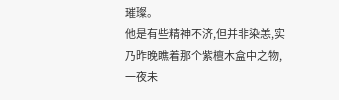璀璨。
他是有些精神不济,但并非染恙,实乃昨晚瞧着那个紫檀木盒中之物,一夜未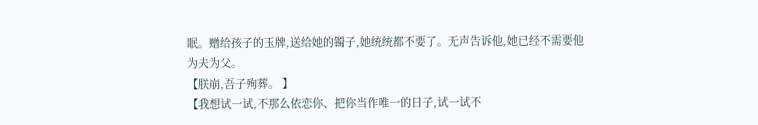眠。赠给孩子的玉牌,送给她的镯子,她统统都不要了。无声告诉他,她已经不需要他为夫为父。
【朕崩,吾子殉葬。 】
【我想试一试,不那么依恋你、把你当作唯一的日子,试一试不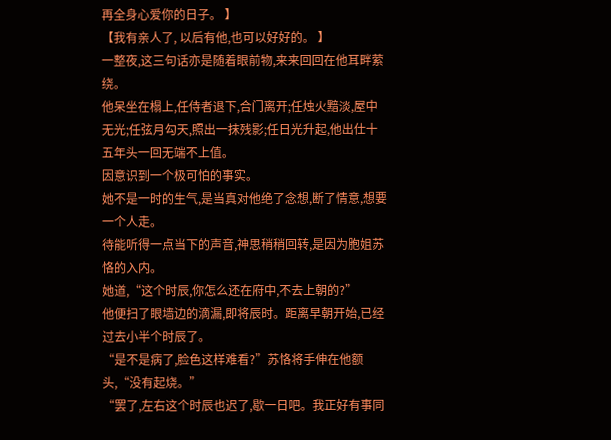再全身心爱你的日子。 】
【我有亲人了, 以后有他,也可以好好的。 】
一整夜,这三句话亦是随着眼前物,来来回回在他耳畔萦绕。
他呆坐在榻上,任侍者退下,合门离开;任烛火黯淡,屋中无光;任弦月勾天,照出一抹残影;任日光升起,他出仕十五年头一回无端不上值。
因意识到一个极可怕的事实。
她不是一时的生气,是当真对他绝了念想,断了情意,想要一个人走。
待能听得一点当下的声音,神思稍稍回转,是因为胞姐苏恪的入内。
她道,“这个时辰,你怎么还在府中,不去上朝的?”
他便扫了眼墙边的滴漏,即将辰时。距离早朝开始,已经过去小半个时辰了。
“是不是病了,脸色这样难看?”苏恪将手伸在他额头,“没有起烧。”
“罢了,左右这个时辰也迟了,歇一日吧。我正好有事同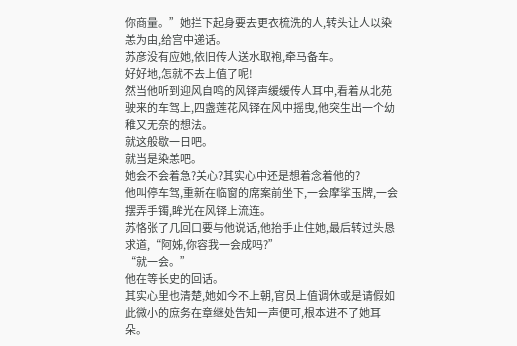你商量。”她拦下起身要去更衣梳洗的人,转头让人以染恙为由,给宫中递话。
苏彦没有应她,依旧传人送水取袍,牵马备车。
好好地,怎就不去上值了呢!
然当他听到迎风自鸣的风铎声缓缓传人耳中,看着从北苑驶来的车驾上,四盏莲花风铎在风中摇曳,他突生出一个幼稚又无奈的想法。
就这般歇一日吧。
就当是染恙吧。
她会不会着急?关心?其实心中还是想着念着他的?
他叫停车驾,重新在临窗的席案前坐下,一会摩挲玉牌,一会摆弄手镯,眸光在风铎上流连。
苏恪张了几回口要与他说话,他抬手止住她,最后转过头恳求道,“阿姊,你容我一会成吗?”
“就一会。”
他在等长史的回话。
其实心里也清楚,她如今不上朝,官员上值调休或是请假如此微小的庶务在章继处告知一声便可,根本进不了她耳朵。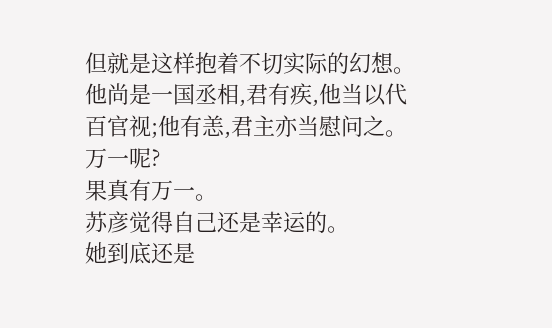但就是这样抱着不切实际的幻想。
他尚是一国丞相,君有疾,他当以代百官视;他有恙,君主亦当慰问之。
万一呢?
果真有万一。
苏彦觉得自己还是幸运的。
她到底还是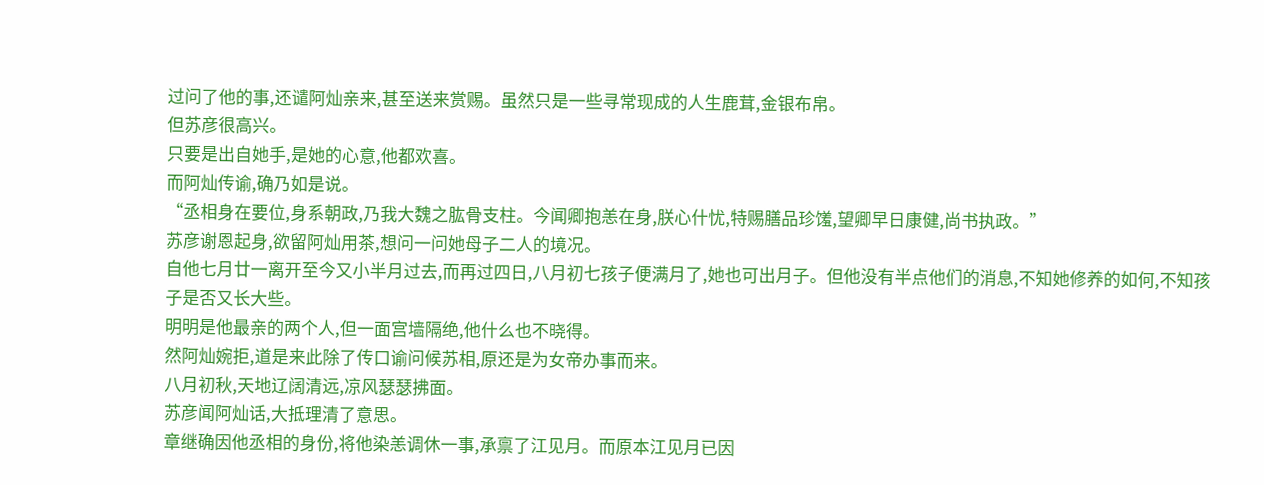过问了他的事,还谴阿灿亲来,甚至送来赏赐。虽然只是一些寻常现成的人生鹿茸,金银布帛。
但苏彦很高兴。
只要是出自她手,是她的心意,他都欢喜。
而阿灿传谕,确乃如是说。
“丞相身在要位,身系朝政,乃我大魏之肱骨支柱。今闻卿抱恙在身,朕心什忧,特赐膳品珍馐,望卿早日康健,尚书执政。”
苏彦谢恩起身,欲留阿灿用茶,想问一问她母子二人的境况。
自他七月廿一离开至今又小半月过去,而再过四日,八月初七孩子便满月了,她也可出月子。但他没有半点他们的消息,不知她修养的如何,不知孩子是否又长大些。
明明是他最亲的两个人,但一面宫墙隔绝,他什么也不晓得。
然阿灿婉拒,道是来此除了传口谕问候苏相,原还是为女帝办事而来。
八月初秋,天地辽阔清远,凉风瑟瑟拂面。
苏彦闻阿灿话,大抵理清了意思。
章继确因他丞相的身份,将他染恙调休一事,承禀了江见月。而原本江见月已因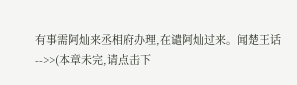有事需阿灿来丞相府办理,在谴阿灿过来。闻楚王话
-->>(本章未完,请点击下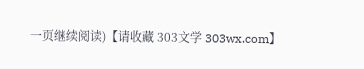一页继续阅读)【请收藏 303文学 303wx.com】